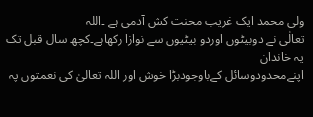ولی محمد ایک غریب محنت کش آدمی ہے ۔اللہ
تعالٰی نے دوبیٹوں اوردو بیٹیوں سے نوازا رکھاہے۔کچھ سال قبل تک یہ خاندان
اپنےمحدودوسائل کےباوجودبڑا خوش اور اللہ تعالیٰ کی نعمتوں پہ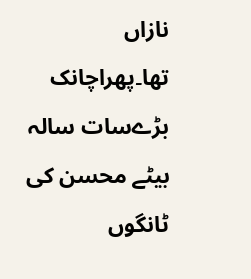نازاں
تھا۔پھراچانک بڑےسات سالہ بیٹے محسن کی ٹانگوں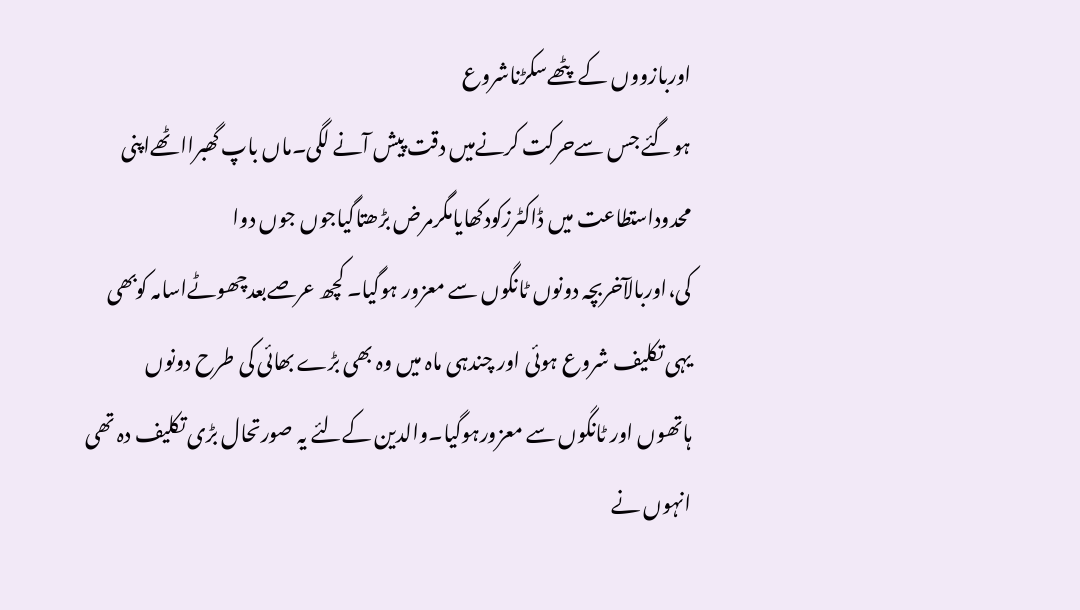اوربازووں کےپٹھےسکڑناشروع
ہوگئے جس سےحرکت کرنےمیں دقت پیش آنے لگی۔ماں باپ گھبرااٹھےاپنی
محدوداستطاعت میں ڈاکٹرزکودکھایامگرمرض بڑھتاگیاجوں جوں دوا
کی،اوربالآخربچہ دونوں ٹانگوں سے معزور ہوگیا۔ کچھ عرصےبعدچھوٹےاسامہ کوبھی
یہی تکلیف شروع ہوئی اور چندہی ماہ میں وہ بھی بڑے بھائی کی طرح دونوں
ہاتھوں اور ٹانگوں سے معزورہوگیا۔والدین کےلئے یہ صورتحال بڑی تکلیف دہ تھی
انہوں نے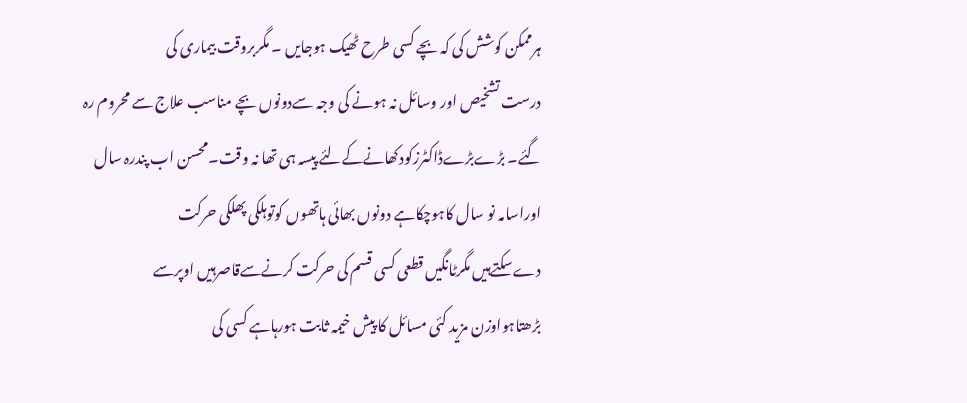ہرممکن کوشش کی کہ بچے کسی طرح ٹھیک ہوجایں ۔ مگربروقت بیماری کی
درست تشخیص اور وسائل نہ ہونے کی وجہ سےدونوں بچے مناسب علاج سے محروم رہ
گئے۔ بڑےبڑےڈاکٹرزکودکھانےکےلئے پیسہ ہی تھا نہ وقت۔محسن اب پندرہ سال
اوراسامہ نو سال کاہوچکاہے دونوں بھائی ہاتھوں کوتوہلکی پھلکی حرکت
دےسکتےہیں مگرٹانگیں قطعی کسی قسم کی حرکت کرنےسےقاصرہیں اوپرسے
بڑھتاہواوزن مزید کئی مسائل کا پیش خیمہ ثابت ہورہاہے کسی کی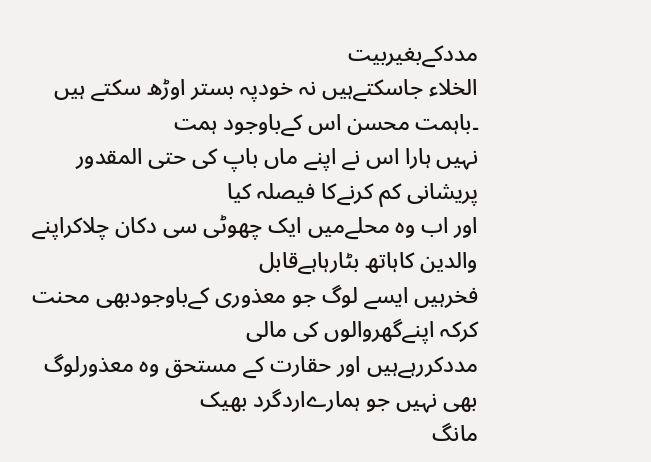مددکےبغیربیت
الخلاء جاسکتےہیں نہ خودپہ بستر اوڑھ سکتے ہیں ۔باہمت محسن اس کےباوجود ہمت
نہیں ہارا اس نے اپنے ماں باپ کی حتی المقدور پریشانی کم کرنےکا فیصلہ کیا
اور اب وہ محلےمیں ایک چھوٹی سی دکان چلاکراپنے والدین کاہاتھ بٹارہاہےقابل
فخرہیں ایسے لوگ جو معذوری کےباوجودبھی محنت کرکہ اپنےگھروالوں کی مالی
مددکررہےہیں اور حقارت کے مستحق وہ معذورلوگ بھی نہیں جو ہمارےاردگرد بھیک
مانگ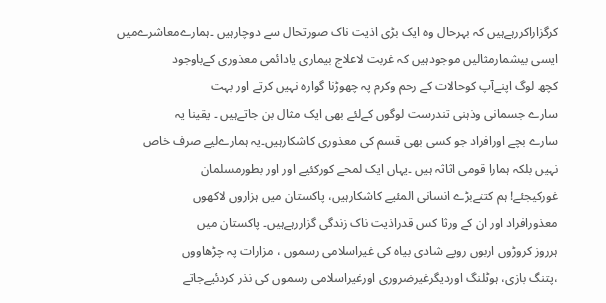کرگزاراکررہےہیں کہ بہرحال وہ ایک بڑی اذیت ناک صورتحال سے دوچارہیں ۔ہمارےمعاشرےمیں
ایسی بیشمارمثالیں موجودہیں کہ غربت لاعلاج بیماری یادائمی معذوری کےباوجود
کچھ لوگ اپنےآپ کوحالات کے رحم وکرم پہ چھوڑنا گوارہ نہیں کرتے اور بہت
سارے جسمانی وذہنی تندرست لوگوں کےلئے بھی ایک مثال بن جاتےہیں ۔ یقینا یہ
سارے بچے اورافراد جو کسی بھی قسم کی معذوری کاشکارہیں۔یہ ہمارےلیے صرف خاص
نہیں بلکہ ہمارا قومی اثاثہ ہیں ۔یہاں ایک لمحے کورکئیے اور اور بطورمسلمان
غورکیجئے! ہم کتنےبڑے انسانی المئیے کاشکارہیں، پاکستان میں ہزاروں لاکھوں
معذورافراد اور ان کے ورثا کس قدراذیت ناک زندگی گزاررہےہیں۔ پاکستان میں
ہرروز کروڑوں اربوں روپے شادی بیاہ کی غیراسلامی رسموں ، مزارات پہ چڑھاووں
،پتنگ بازی، ہوٹلنگ اوردیگرغیرضروری اورغیراسلامی رسموں کی نذر کردئیےجاتے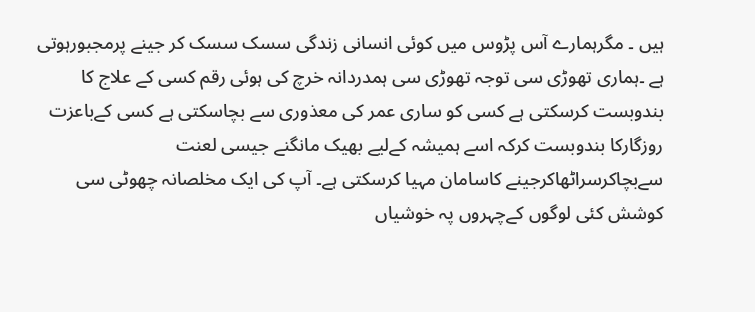ہیں ۔ مگرہمارے آس پڑوس میں کوئی انسانی زندگی سسک سسک کر جینے پرمجبورہوتی
ہے ۔ہماری تھوڑی سی توجہ تھوڑی سی ہمدردانہ خرچ کی ہوئی رقم کسی کے علاج کا
بندوبست کرسکتی ہے کسی کو ساری عمر کی معذوری سے بچاسکتی ہے کسی کےباعزت
روزگارکا بندوبست کرکہ اسے ہمیشہ کےلیے بھیک مانگنے جیسی لعنت
سےبچاکرسراٹھاکرجینے کاسامان مہیا کرسکتی ہے۔ آپ کی ایک مخلصانہ چھوٹی سی
کوشش کئی لوگوں کےچہروں پہ خوشیاں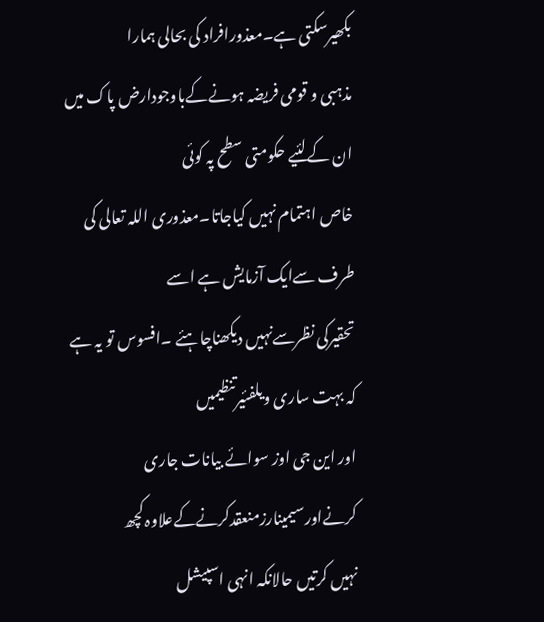بکھیرسکتی ہے۔معذورافراد کی بحالی ہمارا
مذہبی و قومی فریضہ ہونےکےباوجودارض پاک میں ان کےلئیے حکومتی سطح پہ کوئی
خاص اہتمام نہیں کیاجاتا۔معذوری اللہ تعالی کی طرف سےایک آزمایش ہے اسے
تحقیرکی نظرسےنہیں دیکھناچاہئے ۔افسوس تو یہ ہے کہ بہت ساری ویلفئیرتنظیمیں
اور این جی اوز سوائے بیانات جاری کرنےاورسیمینارزمنعقدکرنےکےعلاوہ کچھ
نہیں کرتیں حالانکہ انہی اسپیشل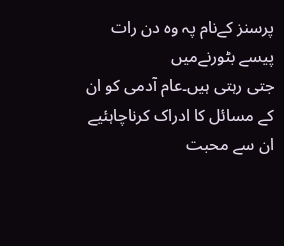پرسنز کےنام پہ وہ دن رات پیسے بٹورنےمیں
جتی رہتی ہیں۔عام آدمی کو ان کے مسائل کا ادراک کرناچاہئیے ان سے محبت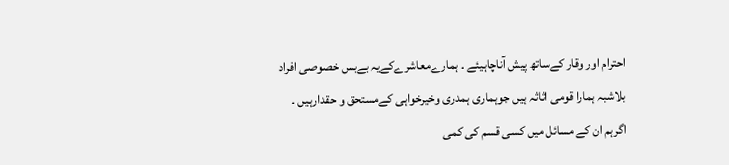احترام اور وقار کےساتھ پیش آناچاہیئے ۔ ہمارےمعاشرےکےیہ بےبس خصوصی افراد
بلاشبہ ہمارا قومی اثاثہ ہیں جوہماری ہمدری وخیرخواہی کےمستحق و حقدارہیں ۔
اگرہم ان کے مسائل میں کسی قسم کی کمی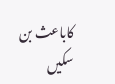کاباعث بن سکیں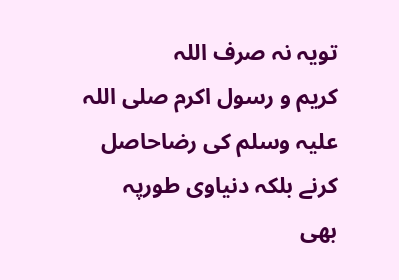تویہ نہ صرف اللہ
کریم و رسول اکرم صلی اللہ علیہ وسلم کی رضاحاصل کرنے بلکہ دنیاوی طورپہ
بھی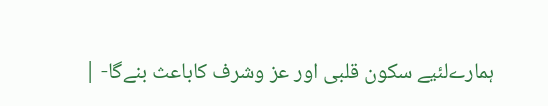ہمارےلئیے سکون قلبی اور عز وشرف کاباعث بنےگا- |